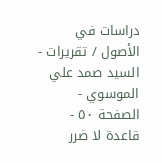دراسات في الأصول / تقريرات - السيد صمد علي الموسوي - الصفحة ٥٠ - قاعدة لا ضرر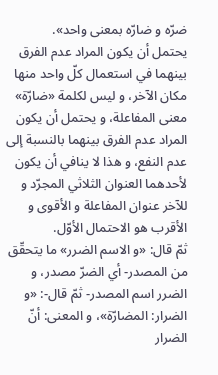ضرّه و ضارّه بمعنى واحد».
يحتمل أن يكون المراد عدم الفرق بينهما في استعمال كلّ واحد منها مكان الآخر، و ليس لكلمة «ضارّة» معنى المفاعلة، و يحتمل أن يكون المراد عدم الفرق بينهما بالنسبة إلى عدم النفع، و هذا لا ينافي أن يكون لأحدهما العنوان الثلاثي المجرّد و للآخر عنوان المفاعلة و الأقوى و الأقرب هو الاحتمال الأوّل.
ثمّ قال: «و الاسم الضرر» ما يتحقّق من المصدر- أي الضرّ مصدر، و الضرر اسم المصدر- ثمّ قال-: «و الضرار: المضارّة»، و المعنى: أنّ الضرار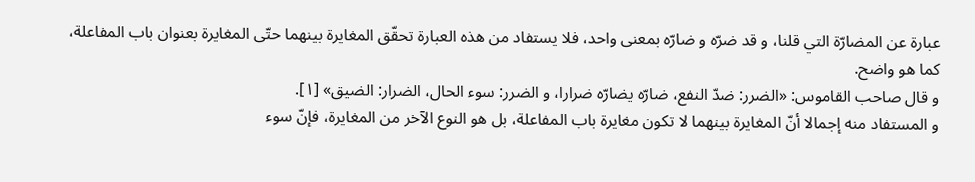عبارة عن المضارّة التي قلنا، و قد ضرّه و ضارّه بمعنى واحد، فلا يستفاد من هذه العبارة تحقّق المغايرة بينهما حتّى المغايرة بعنوان باب المفاعلة، كما هو واضح.
و قال صاحب القاموس: «الضرر: ضدّ النفع، ضارّه يضارّه ضرارا، و الضرر: سوء الحال، الضرار: الضيق» [١].
و المستفاد منه إجمالا أنّ المغايرة بينهما لا تكون مغايرة باب المفاعلة، بل هو النوع الآخر من المغايرة، فإنّ سوء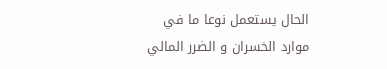الحال يستعمل نوعا ما في موارد الخسران و الضرر المالي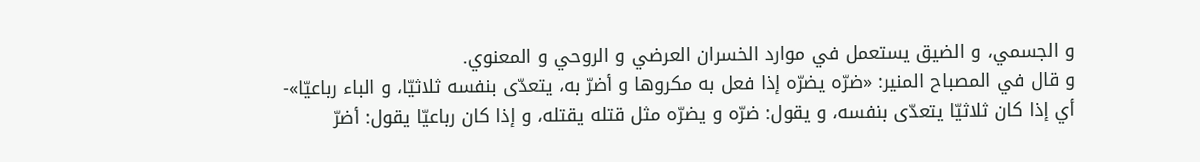و الجسمي، و الضيق يستعمل في موارد الخسران العرضي و الروحي و المعنوي.
و قال في المصباح المنير: «ضرّه يضرّه إذا فعل به مكروها و أضرّ به، يتعدّى بنفسه ثلاثيّا، و الباء رباعيّا»- أي إذا كان ثلاثيّا يتعدّى بنفسه، و يقول: ضرّه و يضرّه مثل قتله يقتله، و إذا كان رباعيّا يقول: أضرّ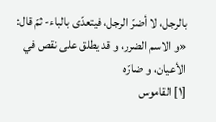بالرجل، لا أضرّ الرجل، فيتعدّى بالباء- ثمّ قال: «و الاسم الضرر، و قد يطلق على نقص في الأعيان، و ضارّه
[١] القاموس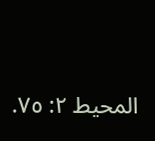المحيط ٢: ٧٥.